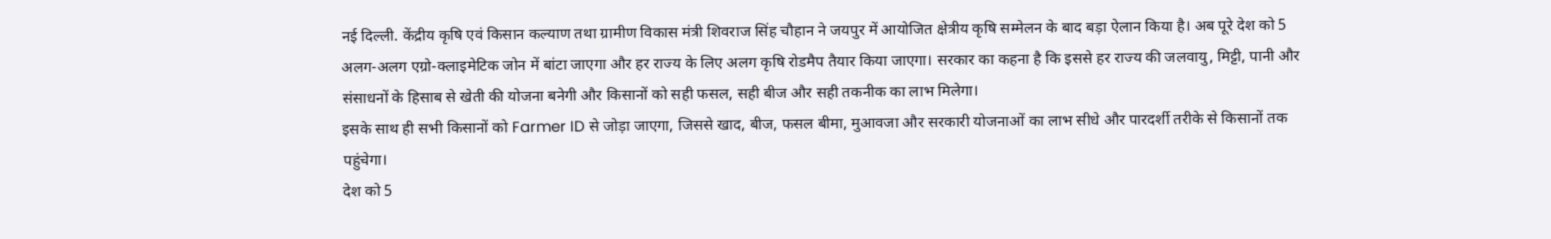नई दिल्ली. केंद्रीय कृषि एवं किसान कल्याण तथा ग्रामीण विकास मंत्री शिवराज सिंह चौहान ने जयपुर में आयोजित क्षेत्रीय कृषि सम्मेलन के बाद बड़ा ऐलान किया है। अब पूरे देश को 5 अलग-अलग एग्रो-क्लाइमेटिक जोन में बांटा जाएगा और हर राज्य के लिए अलग कृषि रोडमैप तैयार किया जाएगा। सरकार का कहना है कि इससे हर राज्य की जलवायु, मिट्टी, पानी और संसाधनों के हिसाब से खेती की योजना बनेगी और किसानों को सही फसल, सही बीज और सही तकनीक का लाभ मिलेगा।
इसके साथ ही सभी किसानों को Farmer ID से जोड़ा जाएगा, जिससे खाद, बीज, फसल बीमा, मुआवजा और सरकारी योजनाओं का लाभ सीधे और पारदर्शी तरीके से किसानों तक पहुंचेगा।
देश को 5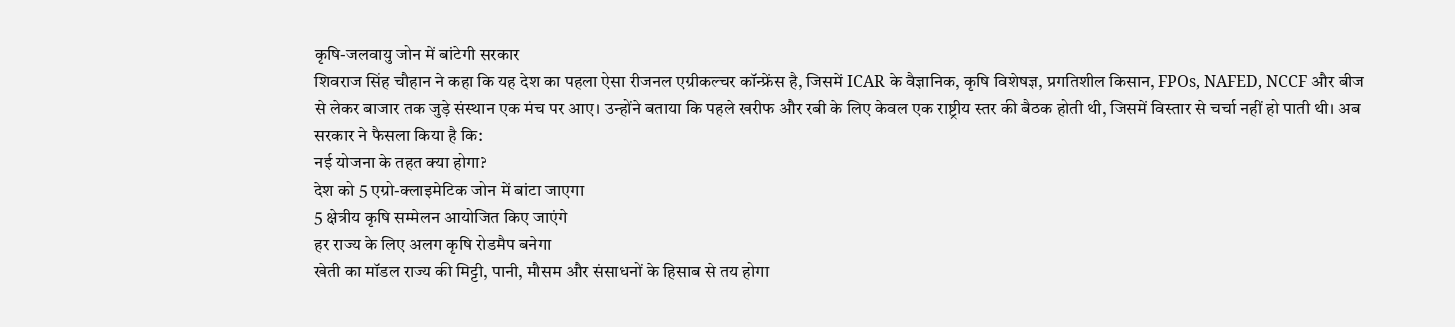कृषि-जलवायु जोन में बांटेगी सरकार
शिवराज सिंह चौहान ने कहा कि यह देश का पहला ऐसा रीजनल एग्रीकल्चर कॉन्फ्रेंस है, जिसमें ICAR के वैज्ञानिक, कृषि विशेषज्ञ, प्रगतिशील किसान, FPOs, NAFED, NCCF और बीज से लेकर बाजार तक जुड़े संस्थान एक मंच पर आए। उन्होंने बताया कि पहले खरीफ और रबी के लिए केवल एक राष्ट्रीय स्तर की बैठक होती थी, जिसमें विस्तार से चर्चा नहीं हो पाती थी। अब सरकार ने फैसला किया है कि:
नई योजना के तहत क्या होगा?
देश को 5 एग्रो-क्लाइमेटिक जोन में बांटा जाएगा
5 क्षेत्रीय कृषि सम्मेलन आयोजित किए जाएंगे
हर राज्य के लिए अलग कृषि रोडमैप बनेगा
खेती का मॉडल राज्य की मिट्टी, पानी, मौसम और संसाधनों के हिसाब से तय होगा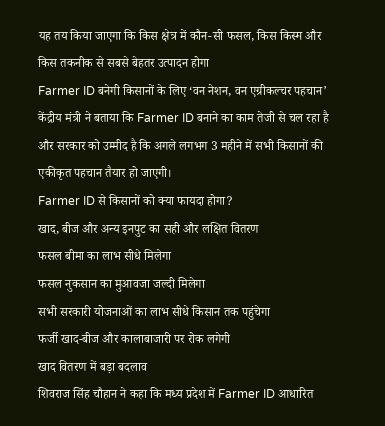यह तय किया जाएगा कि किस क्षेत्र में कौन-सी फसल, किस किस्म और किस तकनीक से सबसे बेहतर उत्पादन होगा
Farmer ID बनेगी किसानों के लिए ‘वन नेशन, वन एग्रीकल्चर पहचान’
केंद्रीय मंत्री ने बताया कि Farmer ID बनाने का काम तेजी से चल रहा है और सरकार को उम्मीद है कि अगले लगभग 3 महीने में सभी किसानों की एकीकृत पहचान तैयार हो जाएगी।
Farmer ID से किसानों को क्या फायदा होगा?
खाद, बीज और अन्य इनपुट का सही और लक्षित वितरण
फसल बीमा का लाभ सीधे मिलेगा
फसल नुकसान का मुआवजा जल्दी मिलेगा
सभी सरकारी योजनाओं का लाभ सीधे किसान तक पहुंचेगा
फर्जी खाद-बीज और कालाबाजारी पर रोक लगेगी
खाद वितरण में बड़ा बदलाव
शिवराज सिंह चौहान ने कहा कि मध्य प्रदेश में Farmer ID आधारित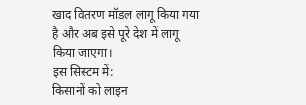खाद वितरण मॉडल लागू किया गया है और अब इसे पूरे देश में लागू किया जाएगा।
इस सिस्टम में:
किसानों को लाइन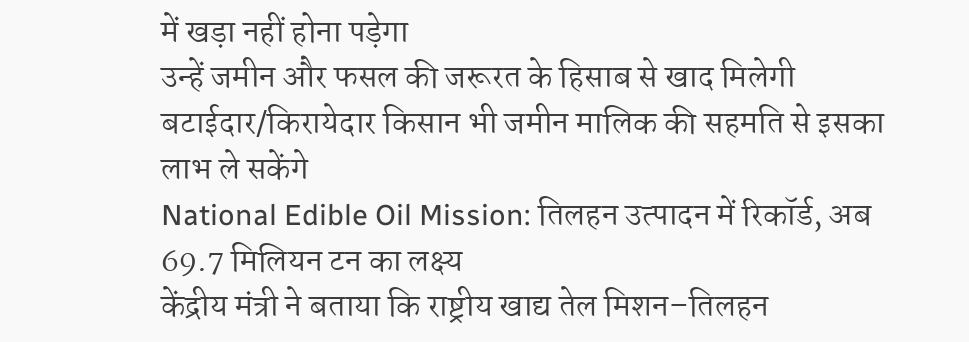में खड़ा नहीं होना पड़ेगा
उन्हें जमीन और फसल की जरूरत के हिसाब से खाद मिलेगी
बटाईदार/किरायेदार किसान भी जमीन मालिक की सहमति से इसका लाभ ले सकेंगे
National Edible Oil Mission: तिलहन उत्पादन में रिकॉर्ड, अब 69.7 मिलियन टन का लक्ष्य
केंद्रीय मंत्री ने बताया कि राष्ट्रीय खाद्य तेल मिशन–तिलहन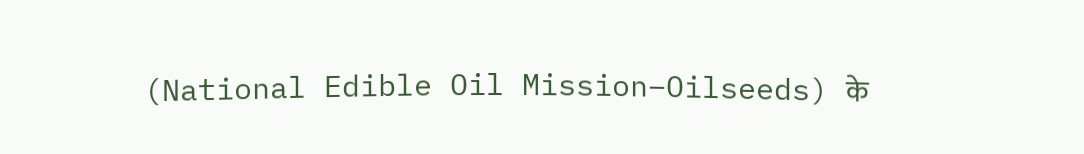(National Edible Oil Mission–Oilseeds) के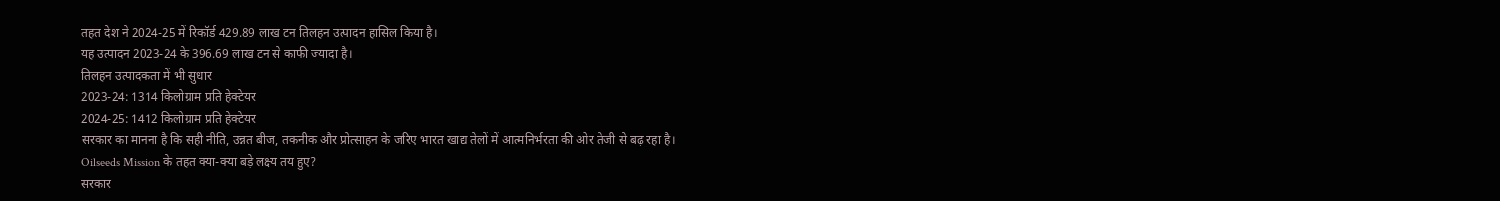तहत देश ने 2024-25 में रिकॉर्ड 429.89 लाख टन तिलहन उत्पादन हासिल किया है।
यह उत्पादन 2023-24 के 396.69 लाख टन से काफी ज्यादा है।
तिलहन उत्पादकता में भी सुधार
2023-24: 1314 किलोग्राम प्रति हेक्टेयर
2024-25: 1412 किलोग्राम प्रति हेक्टेयर
सरकार का मानना है कि सही नीति, उन्नत बीज, तकनीक और प्रोत्साहन के जरिए भारत खाद्य तेलों में आत्मनिर्भरता की ओर तेजी से बढ़ रहा है।
Oilseeds Mission के तहत क्या-क्या बड़े लक्ष्य तय हुए?
सरकार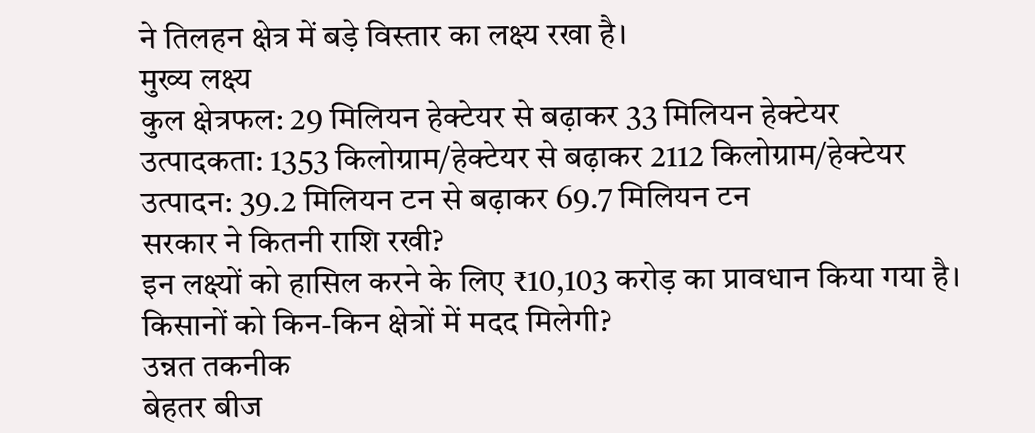ने तिलहन क्षेत्र में बड़े विस्तार का लक्ष्य रखा है।
मुख्य लक्ष्य
कुल क्षेत्रफल: 29 मिलियन हेक्टेयर से बढ़ाकर 33 मिलियन हेक्टेयर
उत्पादकता: 1353 किलोग्राम/हेक्टेयर से बढ़ाकर 2112 किलोग्राम/हेक्टेयर
उत्पादन: 39.2 मिलियन टन से बढ़ाकर 69.7 मिलियन टन
सरकार ने कितनी राशि रखी?
इन लक्ष्यों को हासिल करने के लिए ₹10,103 करोड़ का प्रावधान किया गया है।
किसानों को किन-किन क्षेत्रों में मदद मिलेगी?
उन्नत तकनीक
बेहतर बीज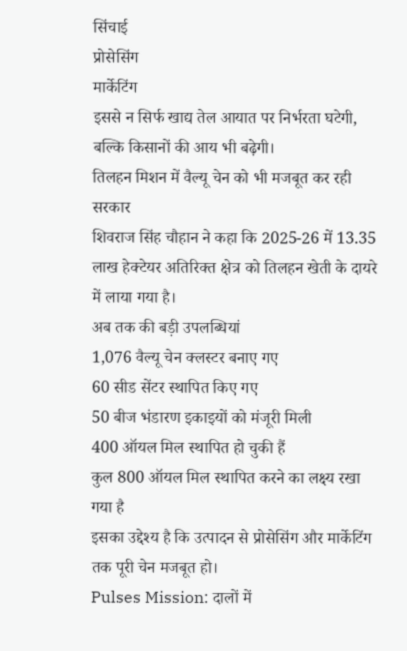सिंचाई
प्रोसेसिंग
मार्केटिंग
इससे न सिर्फ खाद्य तेल आयात पर निर्भरता घटेगी, बल्कि किसानों की आय भी बढ़ेगी।
तिलहन मिशन में वैल्यू चेन को भी मजबूत कर रही सरकार
शिवराज सिंह चौहान ने कहा कि 2025-26 में 13.35 लाख हेक्टेयर अतिरिक्त क्षेत्र को तिलहन खेती के दायरे में लाया गया है।
अब तक की बड़ी उपलब्धियां
1,076 वैल्यू चेन क्लस्टर बनाए गए
60 सीड सेंटर स्थापित किए गए
50 बीज भंडारण इकाइयों को मंजूरी मिली
400 ऑयल मिल स्थापित हो चुकी हैं
कुल 800 ऑयल मिल स्थापित करने का लक्ष्य रखा गया है
इसका उद्देश्य है कि उत्पादन से प्रोसेसिंग और मार्केटिंग तक पूरी चेन मजबूत हो।
Pulses Mission: दालों में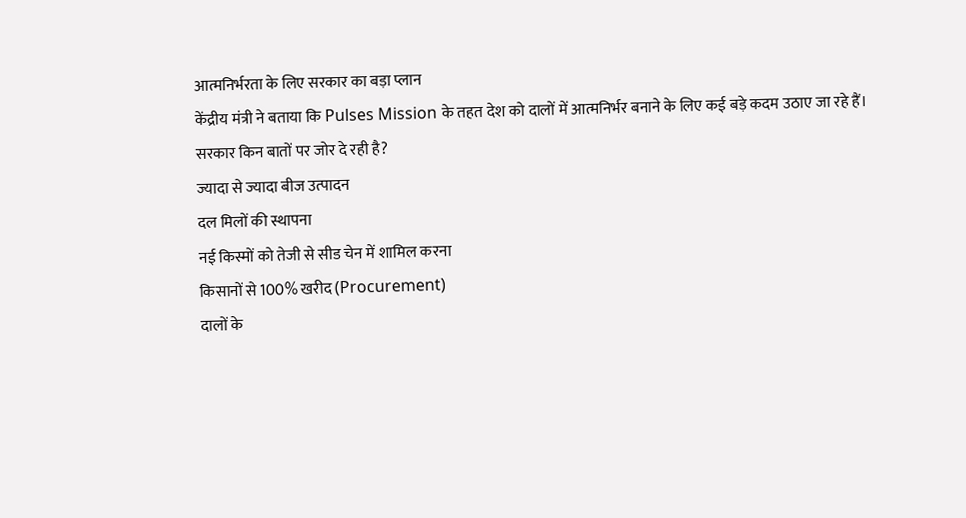आत्मनिर्भरता के लिए सरकार का बड़ा प्लान
केंद्रीय मंत्री ने बताया कि Pulses Mission के तहत देश को दालों में आत्मनिर्भर बनाने के लिए कई बड़े कदम उठाए जा रहे हैं।
सरकार किन बातों पर जोर दे रही है?
ज्यादा से ज्यादा बीज उत्पादन
दल मिलों की स्थापना
नई किस्मों को तेजी से सीड चेन में शामिल करना
किसानों से 100% खरीद (Procurement)
दालों के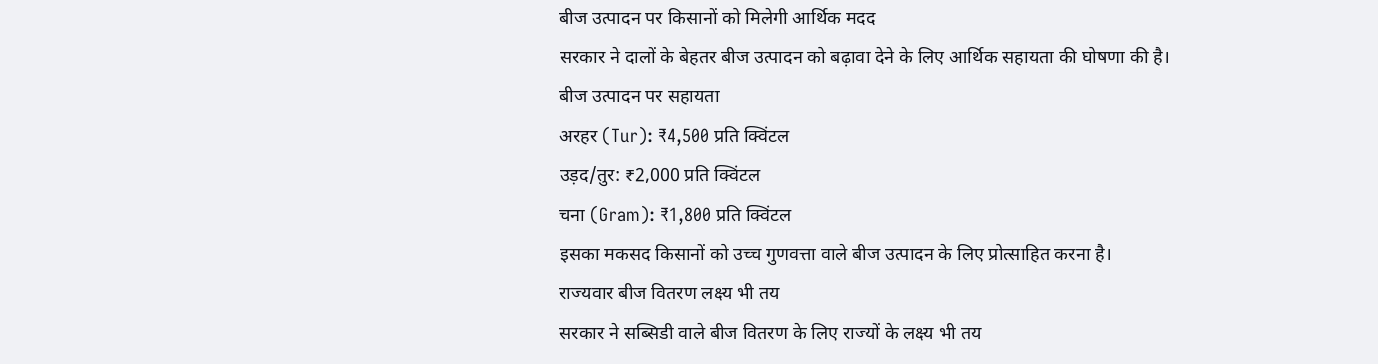बीज उत्पादन पर किसानों को मिलेगी आर्थिक मदद
सरकार ने दालों के बेहतर बीज उत्पादन को बढ़ावा देने के लिए आर्थिक सहायता की घोषणा की है।
बीज उत्पादन पर सहायता
अरहर (Tur): ₹4,500 प्रति क्विंटल
उड़द/तुर: ₹2,000 प्रति क्विंटल
चना (Gram): ₹1,800 प्रति क्विंटल
इसका मकसद किसानों को उच्च गुणवत्ता वाले बीज उत्पादन के लिए प्रोत्साहित करना है।
राज्यवार बीज वितरण लक्ष्य भी तय
सरकार ने सब्सिडी वाले बीज वितरण के लिए राज्यों के लक्ष्य भी तय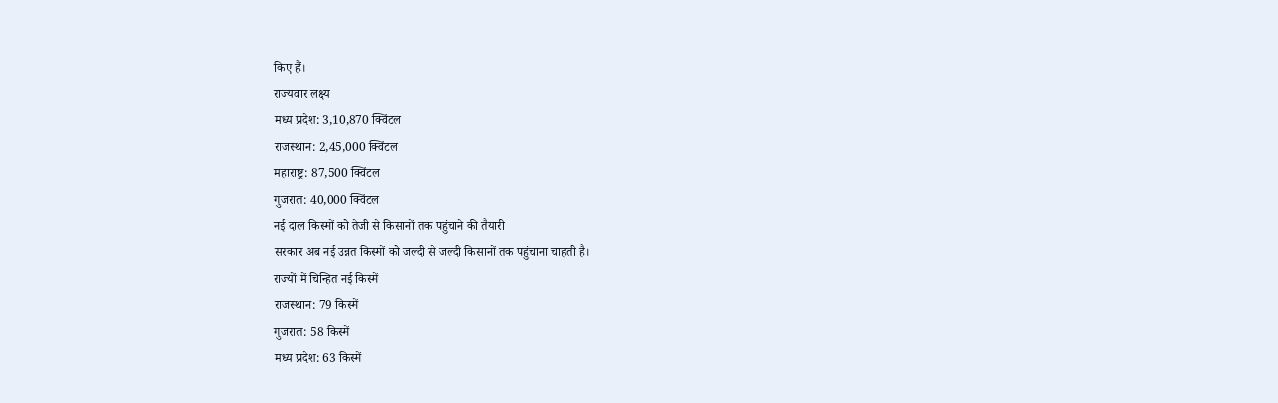किए हैं।
राज्यवार लक्ष्य
मध्य प्रदेश: 3,10,870 क्विंटल
राजस्थान: 2,45,000 क्विंटल
महाराष्ट्र: 87,500 क्विंटल
गुजरात: 40,000 क्विंटल
नई दाल किस्मों को तेजी से किसानों तक पहुंचाने की तैयारी
सरकार अब नई उन्नत किस्मों को जल्दी से जल्दी किसानों तक पहुंचाना चाहती है।
राज्यों में चिन्हित नई किस्में
राजस्थान: 79 किस्में
गुजरात: 58 किस्में
मध्य प्रदेश: 63 किस्में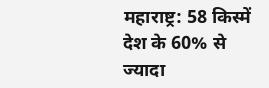महाराष्ट्र: 58 किस्में
देश के 60% से ज्यादा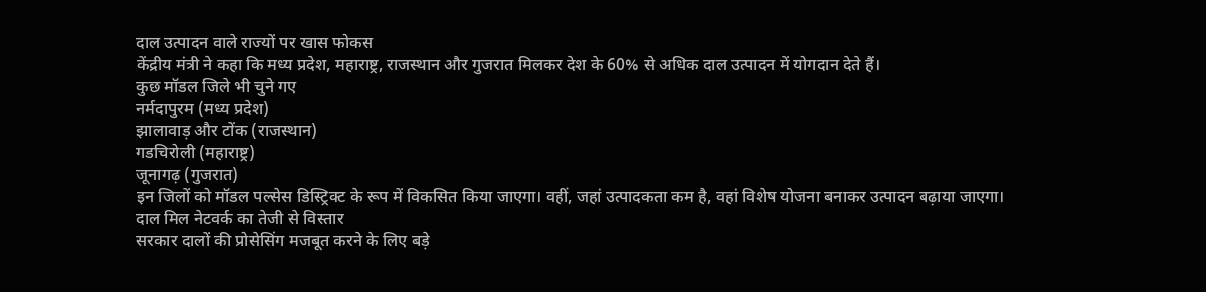दाल उत्पादन वाले राज्यों पर खास फोकस
केंद्रीय मंत्री ने कहा कि मध्य प्रदेश, महाराष्ट्र, राजस्थान और गुजरात मिलकर देश के 60% से अधिक दाल उत्पादन में योगदान देते हैं।
कुछ मॉडल जिले भी चुने गए
नर्मदापुरम (मध्य प्रदेश)
झालावाड़ और टोंक (राजस्थान)
गडचिरोली (महाराष्ट्र)
जूनागढ़ (गुजरात)
इन जिलों को मॉडल पल्सेस डिस्ट्रिक्ट के रूप में विकसित किया जाएगा। वहीं, जहां उत्पादकता कम है, वहां विशेष योजना बनाकर उत्पादन बढ़ाया जाएगा।
दाल मिल नेटवर्क का तेजी से विस्तार
सरकार दालों की प्रोसेसिंग मजबूत करने के लिए बड़े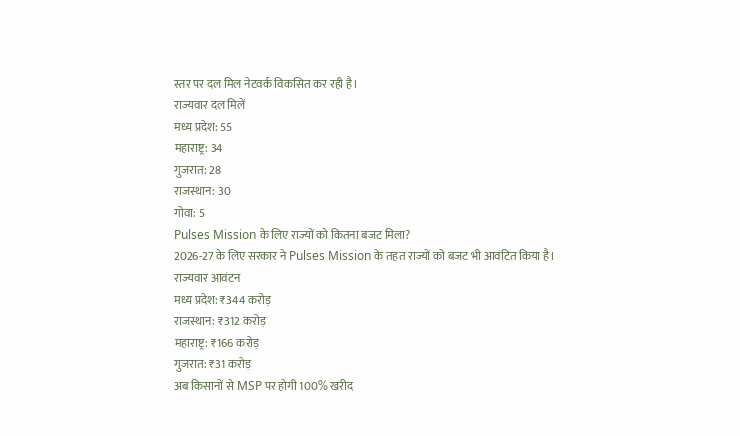स्तर पर दल मिल नेटवर्क विकसित कर रही है।
राज्यवार दल मिलें
मध्य प्रदेश: 55
महाराष्ट्र: 34
गुजरात: 28
राजस्थान: 30
गोवा: 5
Pulses Mission के लिए राज्यों को कितना बजट मिला?
2026-27 के लिए सरकार ने Pulses Mission के तहत राज्यों को बजट भी आवंटित किया है।
राज्यवार आवंटन
मध्य प्रदेश: ₹344 करोड़
राजस्थान: ₹312 करोड़
महाराष्ट्र: ₹166 करोड़
गुजरात: ₹31 करोड़
अब किसानों से MSP पर होगी 100% खरीद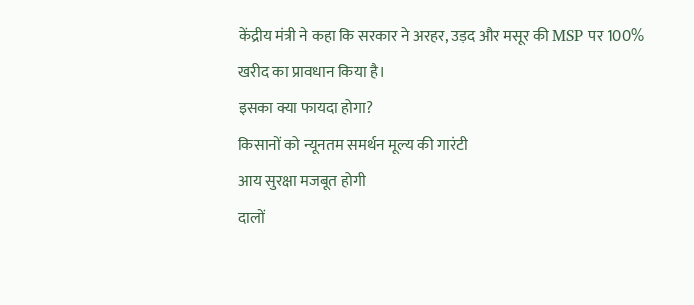केंद्रीय मंत्री ने कहा कि सरकार ने अरहर, उड़द और मसूर की MSP पर 100% खरीद का प्रावधान किया है।
इसका क्या फायदा होगा?
किसानों को न्यूनतम समर्थन मूल्य की गारंटी
आय सुरक्षा मजबूत होगी
दालों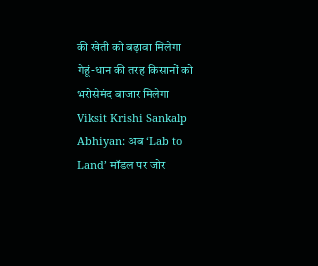की खेती को बढ़ावा मिलेगा
गेहूं-धान की तरह किसानों को भरोसेमंद बाजार मिलेगा
Viksit Krishi Sankalp Abhiyan: अब ‘Lab to Land’ मॉडल पर जोर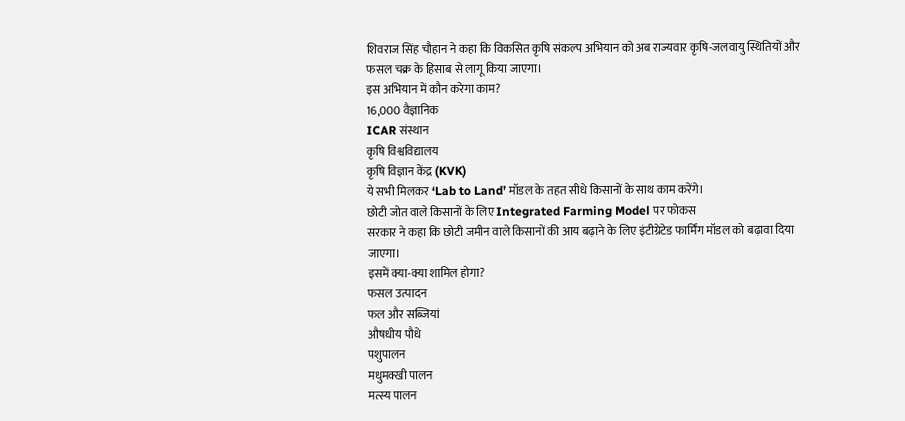शिवराज सिंह चौहान ने कहा कि विकसित कृषि संकल्प अभियान को अब राज्यवार कृषि-जलवायु स्थितियों और फसल चक्र के हिसाब से लागू किया जाएगा।
इस अभियान में कौन करेगा काम?
16,000 वैज्ञानिक
ICAR संस्थान
कृषि विश्वविद्यालय
कृषि विज्ञान केंद्र (KVK)
ये सभी मिलकर ‘Lab to Land’ मॉडल के तहत सीधे किसानों के साथ काम करेंगे।
छोटी जोत वाले किसानों के लिए Integrated Farming Model पर फोकस
सरकार ने कहा कि छोटी जमीन वाले किसानों की आय बढ़ाने के लिए इंटीग्रेटेड फार्मिंग मॉडल को बढ़ावा दिया जाएगा।
इसमें क्या-क्या शामिल होगा?
फसल उत्पादन
फल और सब्जियां
औषधीय पौधे
पशुपालन
मधुमक्खी पालन
मत्स्य पालन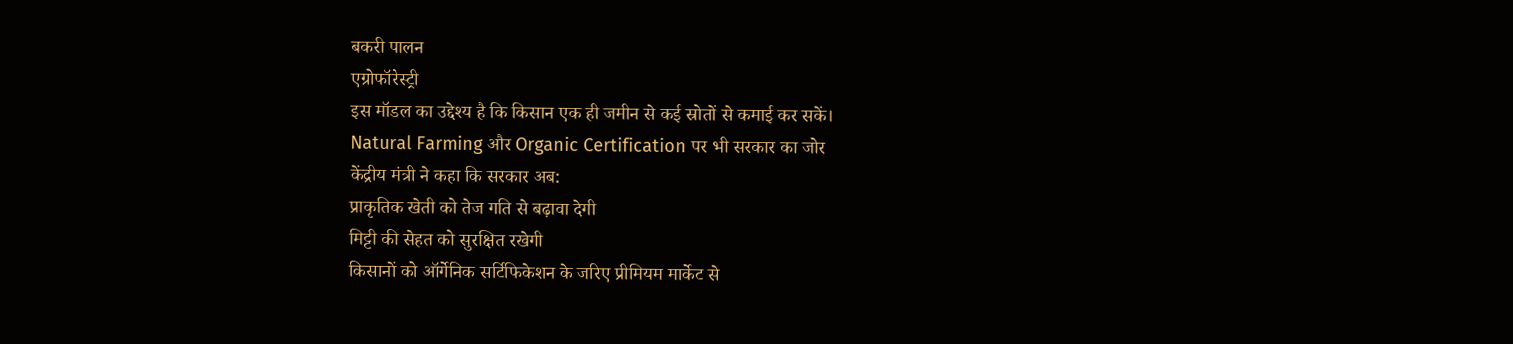बकरी पालन
एग्रोफॉरेस्ट्री
इस मॉडल का उद्देश्य है कि किसान एक ही जमीन से कई स्रोतों से कमाई कर सकें।
Natural Farming और Organic Certification पर भी सरकार का जोर
केंद्रीय मंत्री ने कहा कि सरकार अब:
प्राकृतिक खेती को तेज गति से बढ़ावा देगी
मिट्टी की सेहत को सुरक्षित रखेगी
किसानों को ऑर्गेनिक सर्टिफिकेशन के जरिए प्रीमियम मार्केट से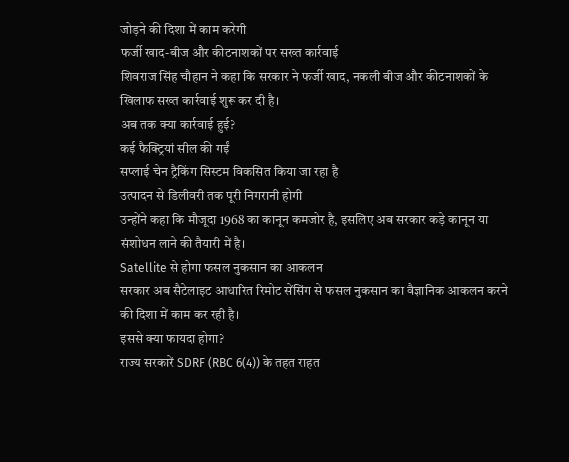जोड़ने की दिशा में काम करेगी
फर्जी खाद-बीज और कीटनाशकों पर सख्त कार्रवाई
शिवराज सिंह चौहान ने कहा कि सरकार ने फर्जी खाद, नकली बीज और कीटनाशकों के खिलाफ सख्त कार्रवाई शुरू कर दी है।
अब तक क्या कार्रवाई हुई?
कई फैक्ट्रियां सील की गईं
सप्लाई चेन ट्रैकिंग सिस्टम विकसित किया जा रहा है
उत्पादन से डिलीवरी तक पूरी निगरानी होगी
उन्होंने कहा कि मौजूदा 1968 का कानून कमजोर है, इसलिए अब सरकार कड़े कानून या संशोधन लाने की तैयारी में है।
Satellite से होगा फसल नुकसान का आकलन
सरकार अब सैटेलाइट आधारित रिमोट सेंसिंग से फसल नुकसान का वैज्ञानिक आकलन करने की दिशा में काम कर रही है।
इससे क्या फायदा होगा?
राज्य सरकारें SDRF (RBC 6(4)) के तहत राहत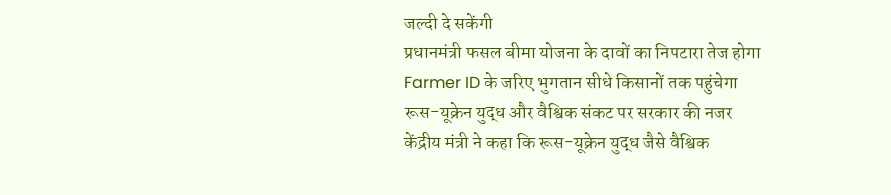जल्दी दे सकेंगी
प्रधानमंत्री फसल बीमा योजना के दावों का निपटारा तेज होगा
Farmer ID के जरिए भुगतान सीधे किसानों तक पहुंचेगा
रूस-यूक्रेन युद्ध और वैश्विक संकट पर सरकार की नजर
केंद्रीय मंत्री ने कहा कि रूस-यूक्रेन युद्ध जैसे वैश्विक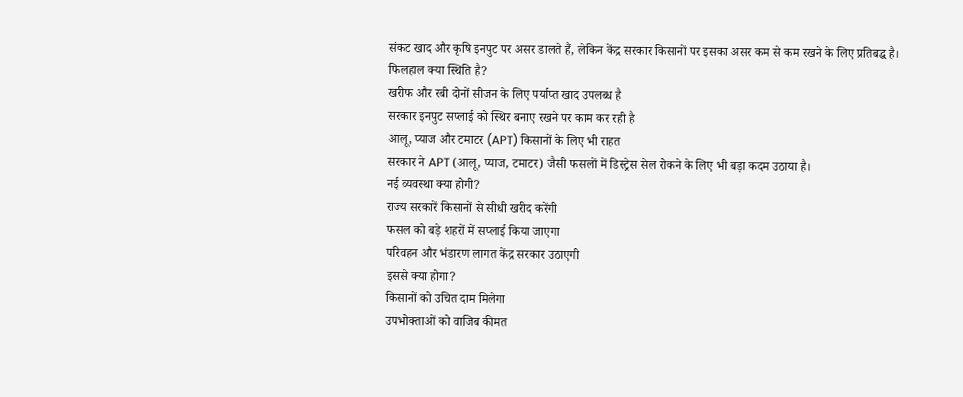संकट खाद और कृषि इनपुट पर असर डालते हैं, लेकिन केंद्र सरकार किसानों पर इसका असर कम से कम रखने के लिए प्रतिबद्ध है।
फिलहाल क्या स्थिति है?
खरीफ और रबी दोनों सीजन के लिए पर्याप्त खाद उपलब्ध है
सरकार इनपुट सप्लाई को स्थिर बनाए रखने पर काम कर रही है
आलू, प्याज और टमाटर (APT) किसानों के लिए भी राहत
सरकार ने APT (आलू, प्याज, टमाटर) जैसी फसलों में डिस्ट्रेस सेल रोकने के लिए भी बड़ा कदम उठाया है।
नई व्यवस्था क्या होगी?
राज्य सरकारें किसानों से सीधी खरीद करेंगी
फसल को बड़े शहरों में सप्लाई किया जाएगा
परिवहन और भंडारण लागत केंद्र सरकार उठाएगी
इससे क्या होगा?
किसानों को उचित दाम मिलेगा
उपभोक्ताओं को वाजिब कीमत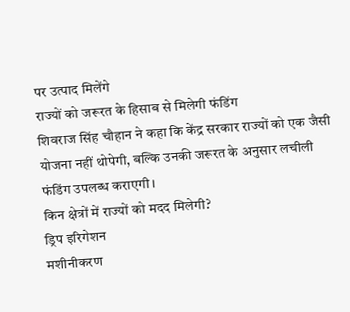पर उत्पाद मिलेंगे
राज्यों को जरूरत के हिसाब से मिलेगी फंडिंग
शिवराज सिंह चौहान ने कहा कि केंद्र सरकार राज्यों को एक जैसी योजना नहीं थोपेगी, बल्कि उनकी जरूरत के अनुसार लचीली फंडिंग उपलब्ध कराएगी।
किन क्षेत्रों में राज्यों को मदद मिलेगी?
ड्रिप इरिगेशन
मशीनीकरण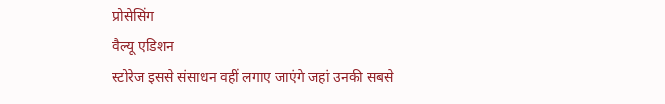प्रोसेसिंग
वैल्यू एडिशन
स्टोरेज इससे संसाधन वहीं लगाए जाएंगे जहां उनकी सबसे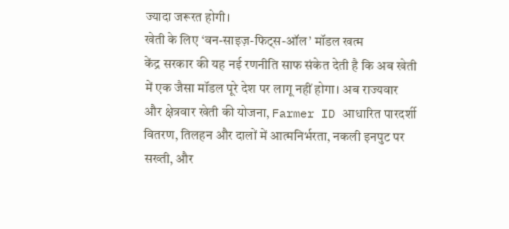ज्यादा जरूरत होगी।
खेती के लिए ‘वन-साइज़-फिट्स-ऑल’ मॉडल खत्म
केंद्र सरकार की यह नई रणनीति साफ संकेत देती है कि अब खेती में एक जैसा मॉडल पूरे देश पर लागू नहीं होगा। अब राज्यवार और क्षेत्रवार खेती की योजना, Farmer ID आधारित पारदर्शी वितरण, तिलहन और दालों में आत्मनिर्भरता, नकली इनपुट पर सख्ती, और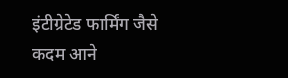इंटीग्रेटेड फार्मिंग जैसे कदम आने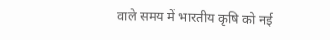वाले समय में भारतीय कृषि को नई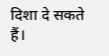दिशा दे सकते हैं।